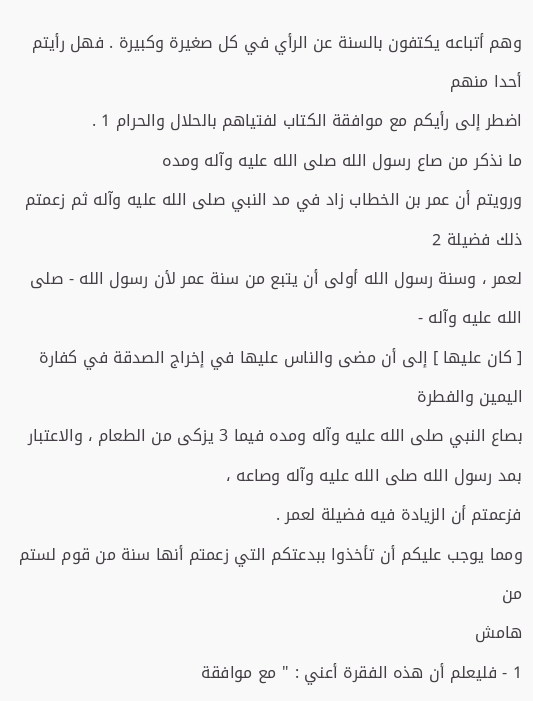وهم أتباعه يكتفون بالسنة عن الرأي في كل صغيرة وكبيرة . فهل رأيتم أحدا منهم
اضطر إلى رأيكم مع موافقة الكتاب لفتياهم بالحلال والحرام 1 .
ما نذكر من صاع رسول الله صلى الله عليه وآله ومده
ورويتم أن عمر بن الخطاب زاد في مد النبي صلى الله عليه وآله ثم زعمتم ذلك فضيلة 2
لعمر ، وسنة رسول الله أولى أن يتبع من سنة عمر لأن رسول الله - صلى الله عليه وآله -
[ كان عليها ] إلى أن مضى والناس عليها في إخراج الصدقة في كفارة اليمين والفطرة
بصاع النبي صلى الله عليه وآله ومده فيما 3 يزكى من الطعام ، والاعتبار بمد رسول الله صلى الله عليه وآله وصاعه ،
فزعمتم أن الزيادة فيه فضيلة لعمر .
ومما يوجب عليكم أن تأخذوا ببدعتكم التي زعمتم أنها سنة من قوم لستم من
هامش
1 - فليعلم أن هذه الفقرة أعني : " مع موافقة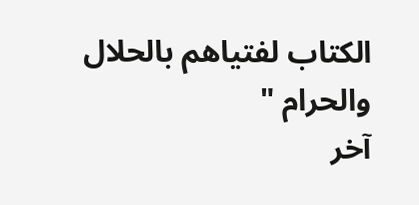الكتاب لفتياهم بالحلال والحرام "
آخر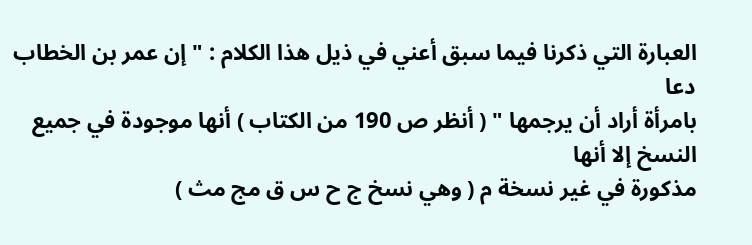العبارة التي ذكرنا فيما سبق أعني في ذيل هذا الكلام : " إن عمر بن الخطاب دعا
بامرأة أراد أن يرجمها " ( أنظر ص 190 من الكتاب ) أنها موجودة في جميع النسخ إلا أنها
مذكورة في غير نسخة م ( وهي نسخ ج ح س ق مج مث )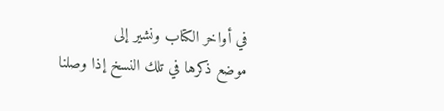في أواخر الكتاب ونشير إلى
موضع ذكرها في تلك النسخ إذا وصلنا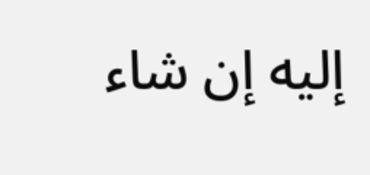إليه إن شاء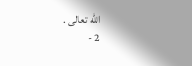الله تعالى .
2 -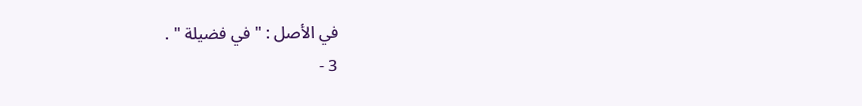في الأصل : " في فضيلة " .
3 -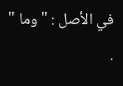في الأصل : " وما " .